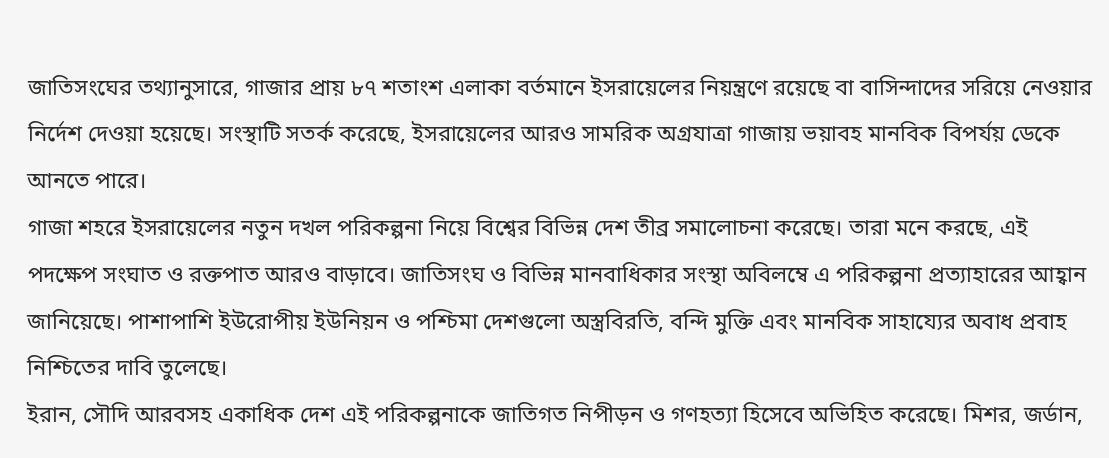জাতিসংঘের তথ্যানুসারে, গাজার প্রায় ৮৭ শতাংশ এলাকা বর্তমানে ইসরায়েলের নিয়ন্ত্রণে রয়েছে বা বাসিন্দাদের সরিয়ে নেওয়ার নির্দেশ দেওয়া হয়েছে। সংস্থাটি সতর্ক করেছে, ইসরায়েলের আরও সামরিক অগ্রযাত্রা গাজায় ভয়াবহ মানবিক বিপর্যয় ডেকে আনতে পারে।
গাজা শহরে ইসরায়েলের নতুন দখল পরিকল্পনা নিয়ে বিশ্বের বিভিন্ন দেশ তীব্র সমালোচনা করেছে। তারা মনে করছে, এই পদক্ষেপ সংঘাত ও রক্তপাত আরও বাড়াবে। জাতিসংঘ ও বিভিন্ন মানবাধিকার সংস্থা অবিলম্বে এ পরিকল্পনা প্রত্যাহারের আহ্বান জানিয়েছে। পাশাপাশি ইউরোপীয় ইউনিয়ন ও পশ্চিমা দেশগুলো অস্ত্রবিরতি, বন্দি মুক্তি এবং মানবিক সাহায্যের অবাধ প্রবাহ নিশ্চিতের দাবি তুলেছে।
ইরান, সৌদি আরবসহ একাধিক দেশ এই পরিকল্পনাকে জাতিগত নিপীড়ন ও গণহত্যা হিসেবে অভিহিত করেছে। মিশর, জর্ডান,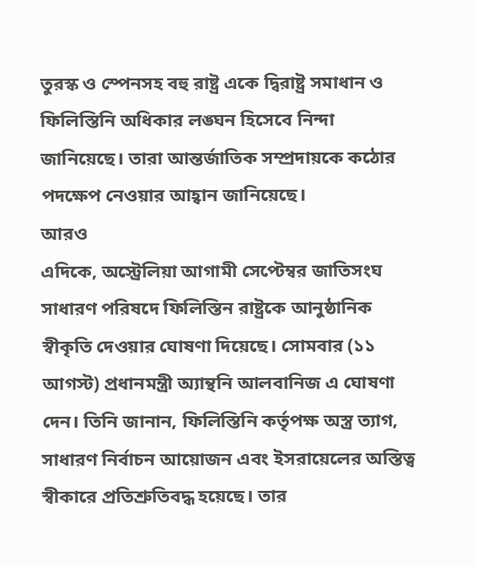তুরস্ক ও স্পেনসহ বহু রাষ্ট্র একে দ্বিরাষ্ট্র সমাধান ও ফিলিস্তিনি অধিকার লঙ্ঘন হিসেবে নিন্দা জানিয়েছে। তারা আন্তর্জাতিক সম্প্রদায়কে কঠোর পদক্ষেপ নেওয়ার আহ্বান জানিয়েছে।
আরও
এদিকে, অস্ট্রেলিয়া আগামী সেপ্টেম্বর জাতিসংঘ সাধারণ পরিষদে ফিলিস্তিন রাষ্ট্রকে আনুষ্ঠানিক স্বীকৃতি দেওয়ার ঘোষণা দিয়েছে। সোমবার (১১ আগস্ট) প্রধানমন্ত্রী অ্যান্থনি আলবানিজ এ ঘোষণা দেন। তিনি জানান, ফিলিস্তিনি কর্তৃপক্ষ অস্ত্র ত্যাগ, সাধারণ নির্বাচন আয়োজন এবং ইসরায়েলের অস্তিত্ব স্বীকারে প্রতিশ্রুতিবদ্ধ হয়েছে। তার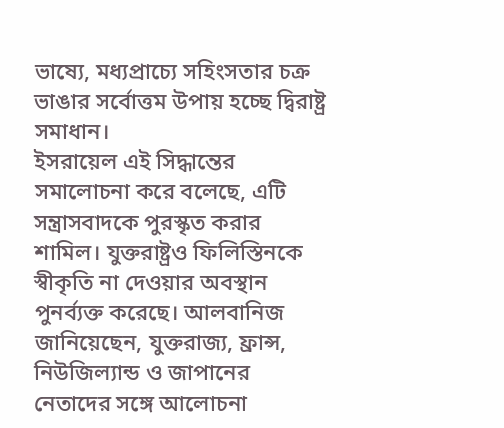ভাষ্যে, মধ্যপ্রাচ্যে সহিংসতার চক্র ভাঙার সর্বোত্তম উপায় হচ্ছে দ্বিরাষ্ট্র সমাধান।
ইসরায়েল এই সিদ্ধান্তের সমালোচনা করে বলেছে, এটি সন্ত্রাসবাদকে পুরস্কৃত করার শামিল। যুক্তরাষ্ট্রও ফিলিস্তিনকে স্বীকৃতি না দেওয়ার অবস্থান পুনর্ব্যক্ত করেছে। আলবানিজ জানিয়েছেন, যুক্তরাজ্য, ফ্রান্স, নিউজিল্যান্ড ও জাপানের নেতাদের সঙ্গে আলোচনা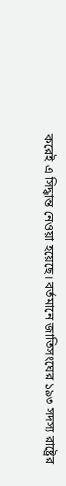করেই এ সিদ্ধান্ত নেওয়া হয়েছে। বর্তমানে জাতিসংঘের ১৯৩ সদস্য রাষ্ট্রের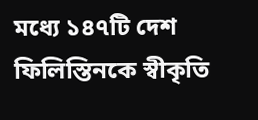মধ্যে ১৪৭টি দেশ ফিলিস্তিনকে স্বীকৃতি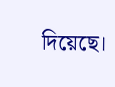দিয়েছে।